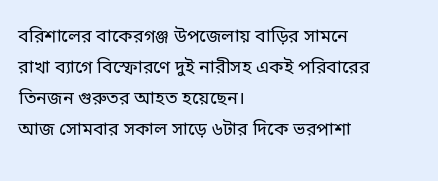বরিশালের বাকেরগঞ্জ উপজেলায় বাড়ির সামনে রাখা ব্যাগে বিস্ফোরণে দুই নারীসহ একই পরিবারের তিনজন গুরুতর আহত হয়েছেন।
আজ সোমবার সকাল সাড়ে ৬টার দিকে ভরপাশা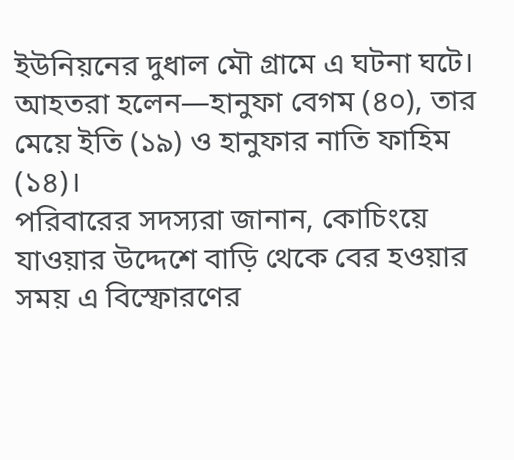ইউনিয়নের দুধাল মৌ গ্রামে এ ঘটনা ঘটে। আহতরা হলেন—হানুফা বেগম (৪০), তার মেয়ে ইতি (১৯) ও হানুফার নাতি ফাহিম (১৪)।
পরিবারের সদস্যরা জানান, কোচিংয়ে যাওয়ার উদ্দেশে বাড়ি থেকে বের হওয়ার সময় এ বিস্ফোরণের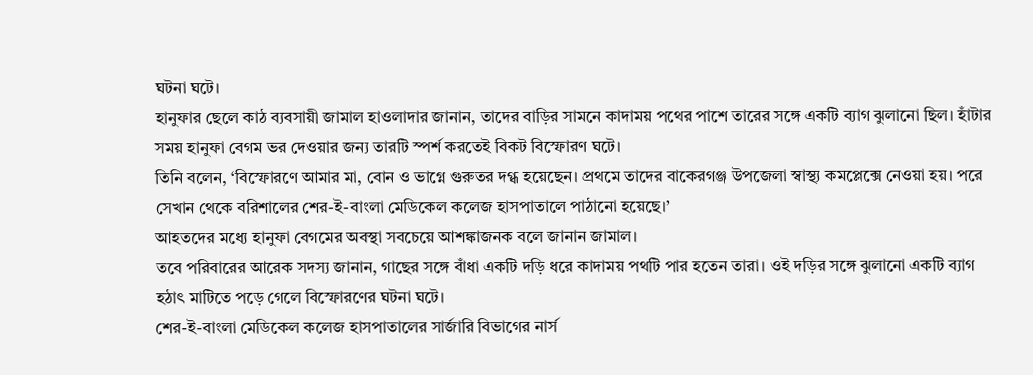ঘটনা ঘটে।
হানুফার ছেলে কাঠ ব্যবসায়ী জামাল হাওলাদার জানান, তাদের বাড়ির সামনে কাদাময় পথের পাশে তারের সঙ্গে একটি ব্যাগ ঝুলানো ছিল। হাঁটার সময় হানুফা বেগম ভর দেওয়ার জন্য তারটি স্পর্শ করতেই বিকট বিস্ফোরণ ঘটে।
তিনি বলেন, ‘বিস্ফোরণে আমার মা, বোন ও ভাগ্নে গুরুতর দগ্ধ হয়েছেন। প্রথমে তাদের বাকেরগঞ্জ উপজেলা স্বাস্থ্য কমপ্লেক্সে নেওয়া হয়। পরে সেখান থেকে বরিশালের শের-ই-বাংলা মেডিকেল কলেজ হাসপাতালে পাঠানো হয়েছে।’
আহতদের মধ্যে হানুফা বেগমের অবস্থা সবচেয়ে আশঙ্কাজনক বলে জানান জামাল।
তবে পরিবারের আরেক সদস্য জানান, গাছের সঙ্গে বাঁধা একটি দড়ি ধরে কাদাময় পথটি পার হতেন তারা। ওই দড়ির সঙ্গে ঝুলানো একটি ব্যাগ হঠাৎ মাটিতে পড়ে গেলে বিস্ফোরণের ঘটনা ঘটে।
শের-ই-বাংলা মেডিকেল কলেজ হাসপাতালের সার্জারি বিভাগের নার্স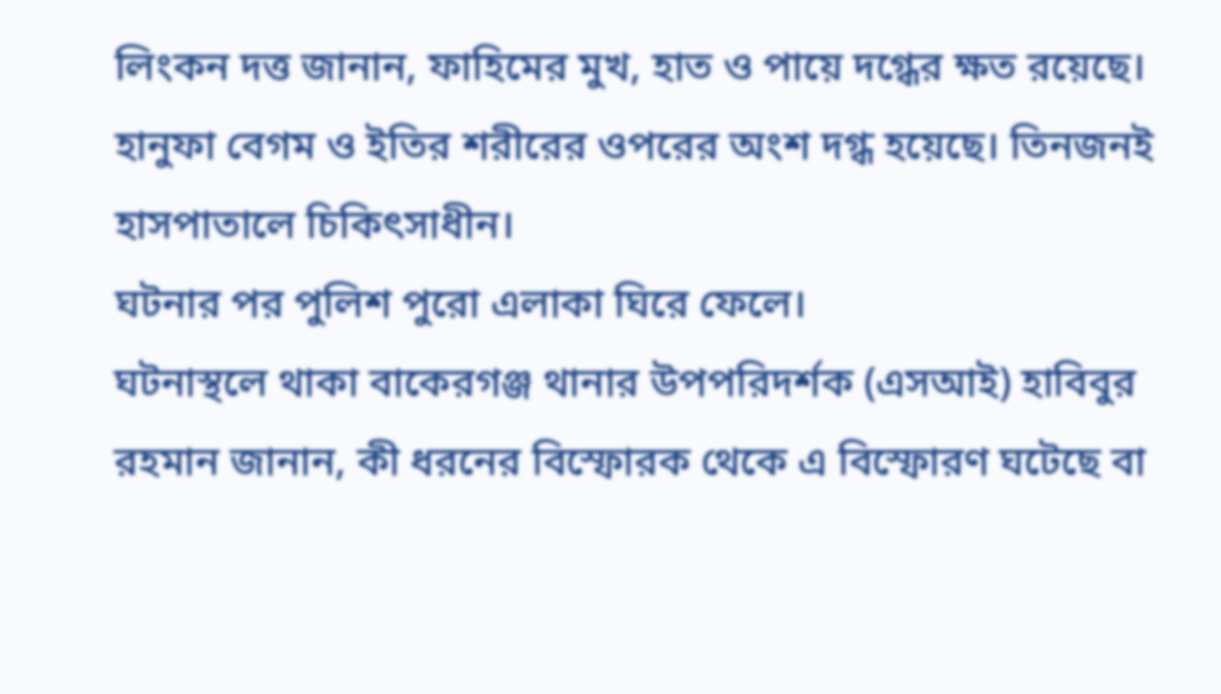লিংকন দত্ত জানান, ফাহিমের মুখ, হাত ও পায়ে দগ্ধের ক্ষত রয়েছে। হানুফা বেগম ও ইতির শরীরের ওপরের অংশ দগ্ধ হয়েছে। তিনজনই হাসপাতালে চিকিৎসাধীন।
ঘটনার পর পুলিশ পুরো এলাকা ঘিরে ফেলে।
ঘটনাস্থলে থাকা বাকেরগঞ্জ থানার উপপরিদর্শক (এসআই) হাবিবুর রহমান জানান, কী ধরনের বিস্ফোরক থেকে এ বিস্ফোরণ ঘটেছে বা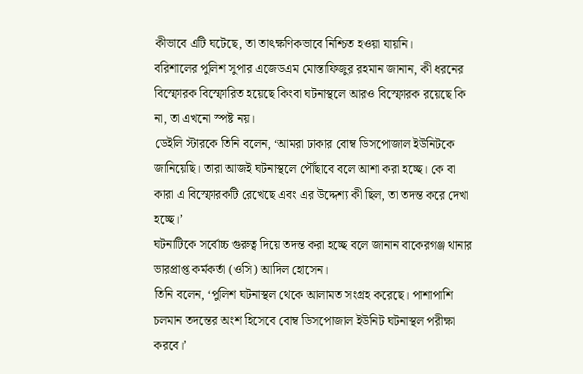কীভাবে এটি ঘটেছে, তা তাৎক্ষণিকভাবে নিশ্চিত হওয়া যায়নি।
বরিশালের পুলিশ সুপার এজেডএম মোস্তাফিজুর রহমান জানান, কী ধরনের বিস্ফোরক বিস্ফোরিত হয়েছে কিংবা ঘটনাস্থলে আরও বিস্ফোরক রয়েছে কি না, তা এখনো স্পষ্ট নয়।
ডেইলি স্টারকে তিনি বলেন, ‘আমরা ঢাকার বোম্ব ডিসপোজাল ইউনিটকে জানিয়েছি। তারা আজই ঘটনাস্থলে পৌঁছাবে বলে আশা করা হচ্ছে। কে বা কারা এ বিস্ফোরকটি রেখেছে এবং এর উদ্দেশ্য কী ছিল, তা তদন্ত করে দেখা হচ্ছে।’
ঘটনাটিকে সর্বোচ্চ গুরুত্ব দিয়ে তদন্ত করা হচ্ছে বলে জানান বাকেরগঞ্জ থানার ভারপ্রাপ্ত কর্মকর্তা (ওসি) আদিল হোসেন।
তিনি বলেন, ‘পুলিশ ঘটনাস্থল থেকে আলামত সংগ্রহ করেছে। পাশাপাশি চলমান তদন্তের অংশ হিসেবে বোম্ব ডিসপোজাল ইউনিট ঘটনাস্থল পরীক্ষা করবে।’